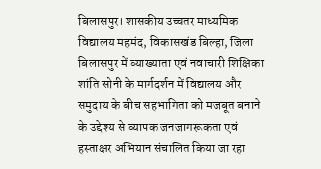बिलासपुर। शासकीय उच्चतर माध्यमिक विद्यालय महमंद, विकासखंड बिल्हा, जिला बिलासपुर में व्याख्याता एवं नवाचारी शिक्षिका शांति सोनी के मार्गदर्शन में विद्यालय और समुदाय के बीच सहभागिता को मजबूत बनाने के उद्देश्य से व्यापक जनजागरूकता एवं हस्ताक्षर अभियान संचालित किया जा रहा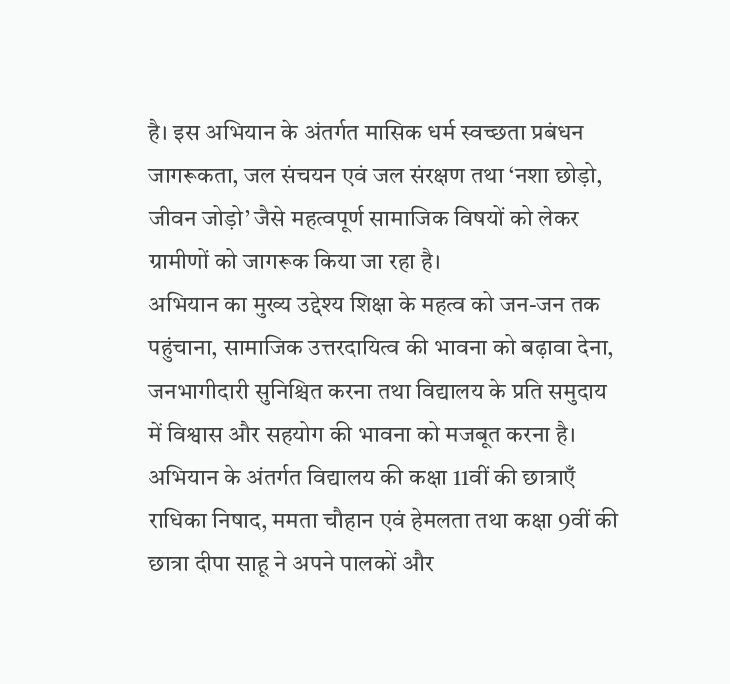है। इस अभियान के अंतर्गत मासिक धर्म स्वच्छता प्रबंधन जागरूकता, जल संचयन एवं जल संरक्षण तथा ‘नशा छोड़ो, जीवन जोड़ो’ जैसे महत्वपूर्ण सामाजिक विषयों को लेकर ग्रामीणों को जागरूक किया जा रहा है।
अभियान का मुख्य उद्देश्य शिक्षा के महत्व को जन-जन तक पहुंचाना, सामाजिक उत्तरदायित्व की भावना को बढ़ावा देना, जनभागीदारी सुनिश्चित करना तथा विद्यालय के प्रति समुदाय में विश्वास और सहयोग की भावना को मजबूत करना है।
अभियान के अंतर्गत विद्यालय की कक्षा 11वीं की छात्राएँ राधिका निषाद, ममता चौहान एवं हेमलता तथा कक्षा 9वीं की छात्रा दीपा साहू ने अपने पालकों और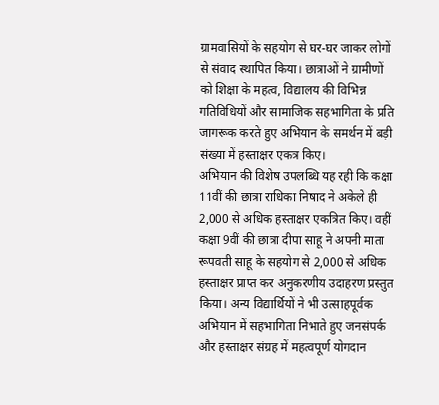ग्रामवासियों के सहयोग से घर-घर जाकर लोगों से संवाद स्थापित किया। छात्राओं ने ग्रामीणों को शिक्षा के महत्व, विद्यालय की विभिन्न गतिविधियों और सामाजिक सहभागिता के प्रति जागरूक करते हुए अभियान के समर्थन में बड़ी संख्या में हस्ताक्षर एकत्र किए।
अभियान की विशेष उपलब्धि यह रही कि कक्षा 11वीं की छात्रा राधिका निषाद ने अकेले ही 2,000 से अधिक हस्ताक्षर एकत्रित किए। वहीं कक्षा 9वीं की छात्रा दीपा साहू ने अपनी माता रूपवती साहू के सहयोग से 2,000 से अधिक हस्ताक्षर प्राप्त कर अनुकरणीय उदाहरण प्रस्तुत किया। अन्य विद्यार्थियों ने भी उत्साहपूर्वक अभियान में सहभागिता निभाते हुए जनसंपर्क और हस्ताक्षर संग्रह में महत्वपूर्ण योगदान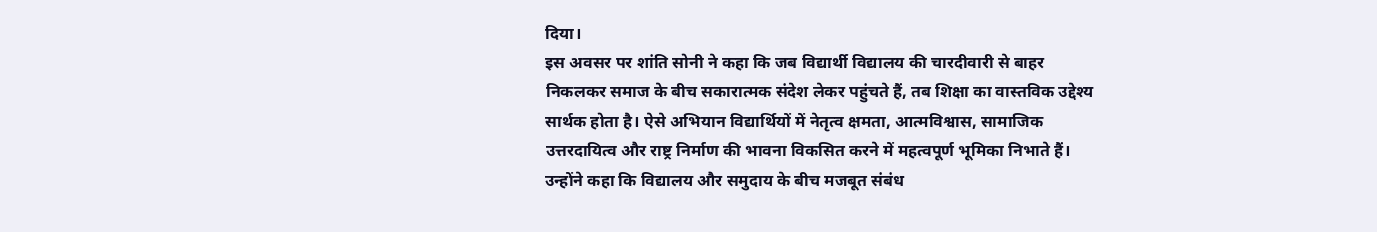दिया।
इस अवसर पर शांति सोनी ने कहा कि जब विद्यार्थी विद्यालय की चारदीवारी से बाहर निकलकर समाज के बीच सकारात्मक संदेश लेकर पहुंचते हैं, तब शिक्षा का वास्तविक उद्देश्य सार्थक होता है। ऐसे अभियान विद्यार्थियों में नेतृत्व क्षमता, आत्मविश्वास, सामाजिक उत्तरदायित्व और राष्ट्र निर्माण की भावना विकसित करने में महत्वपूर्ण भूमिका निभाते हैं।
उन्होंने कहा कि विद्यालय और समुदाय के बीच मजबूत संबंध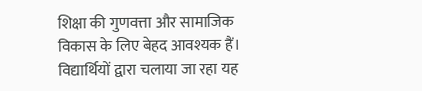शिक्षा की गुणवत्ता और सामाजिक विकास के लिए बेहद आवश्यक हैं। विद्यार्थियों द्वारा चलाया जा रहा यह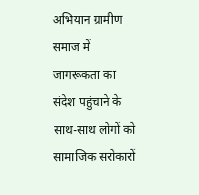अभियान ग्रामीण समाज में जागरूकता का संदेश पहुंचाने के साथ-साथ लोगों को सामाजिक सरोकारों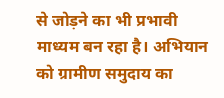से जोड़ने का भी प्रभावी माध्यम बन रहा है। अभियान को ग्रामीण समुदाय का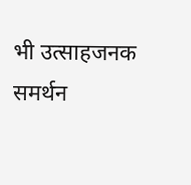भी उत्साहजनक समर्थन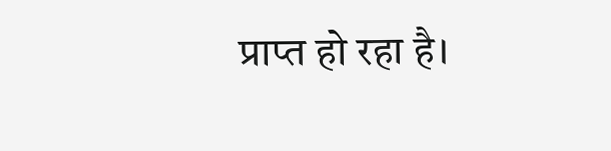प्राप्त हो रहा है।